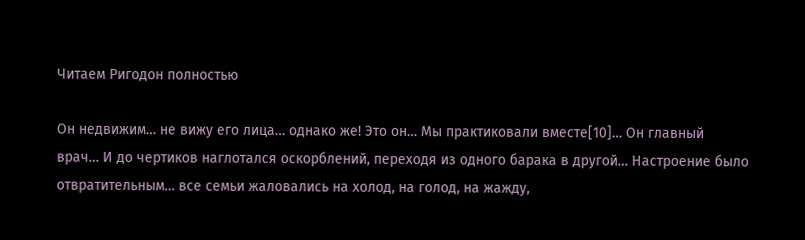Читаем Ригодон полностью

Он недвижим… не вижу его лица… однако же! Это он… Мы практиковали вместе[10]… Он главный врач… И до чертиков наглотался оскорблений, переходя из одного барака в другой… Настроение было отвратительным… все семьи жаловались на холод, на голод, на жажду,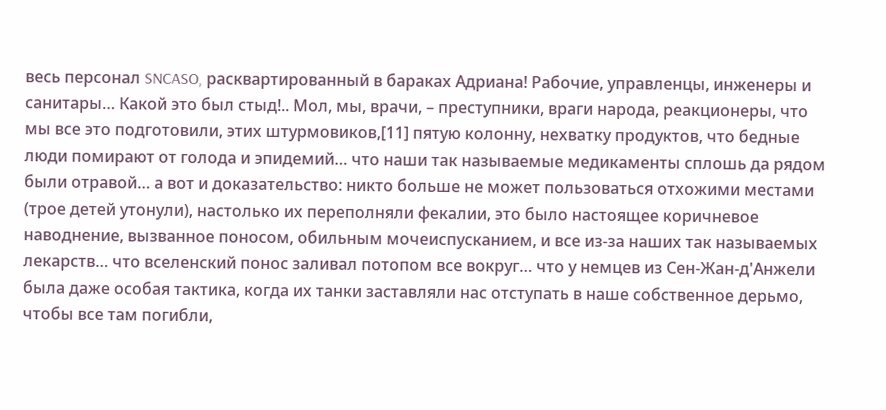весь персонал SNCASO, расквартированный в бараках Адриана! Рабочие, управленцы, инженеры и санитары… Какой это был стыд!.. Мол, мы, врачи, – преступники, враги народа, реакционеры, что мы все это подготовили, этих штурмовиков,[11] пятую колонну, нехватку продуктов, что бедные люди помирают от голода и эпидемий… что наши так называемые медикаменты сплошь да рядом были отравой… а вот и доказательство: никто больше не может пользоваться отхожими местами (трое детей утонули), настолько их переполняли фекалии, это было настоящее коричневое наводнение, вызванное поносом, обильным мочеиспусканием, и все из-за наших так называемых лекарств… что вселенский понос заливал потопом все вокруг… что у немцев из Сен-Жан-д'Анжели была даже особая тактика, когда их танки заставляли нас отступать в наше собственное дерьмо, чтобы все там погибли,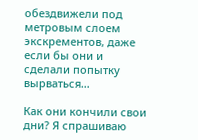обездвижели под метровым слоем экскрементов, даже если бы они и сделали попытку вырваться…

Как они кончили свои дни? Я спрашиваю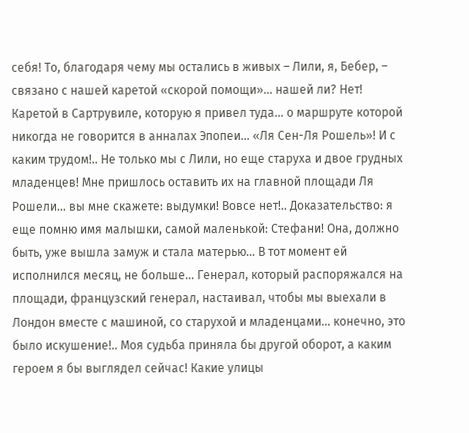себя! То, благодаря чему мы остались в живых – Лили, я, Бебер, – связано с нашей каретой «скорой помощи»… нашей ли? Нет! Каретой в Сартрувиле, которую я привел туда… о маршруте которой никогда не говорится в анналах Эпопеи… «Ля Сен-Ля Рошель»! И с каким трудом!.. Не только мы с Лили, но еще старуха и двое грудных младенцев! Мне пришлось оставить их на главной площади Ля Рошели… вы мне скажете: выдумки! Вовсе нет!.. Доказательство: я еще помню имя малышки, самой маленькой: Стефани! Она, должно быть, уже вышла замуж и стала матерью… В тот момент ей исполнился месяц, не больше… Генерал, который распоряжался на площади, французский генерал, настаивал, чтобы мы выехали в Лондон вместе с машиной, со старухой и младенцами… конечно, это было искушение!.. Моя судьба приняла бы другой оборот, а каким героем я бы выглядел сейчас! Какие улицы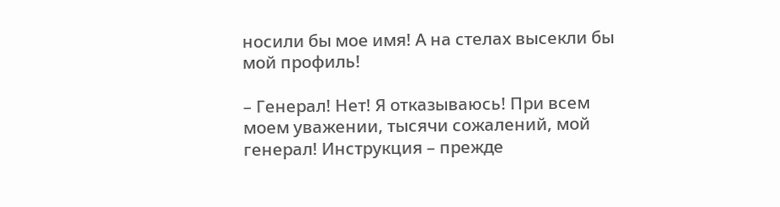носили бы мое имя! А на стелах высекли бы мой профиль!

– Генерал! Нет! Я отказываюсь! При всем моем уважении, тысячи сожалений, мой генерал! Инструкция – прежде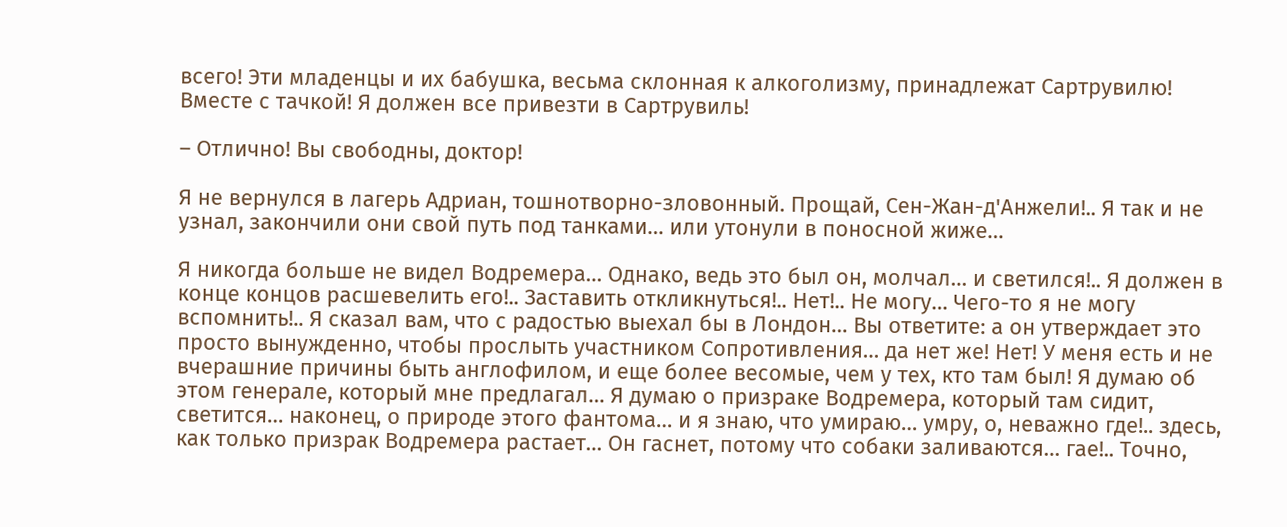всего! Эти младенцы и их бабушка, весьма склонная к алкоголизму, принадлежат Сартрувилю! Вместе с тачкой! Я должен все привезти в Сартрувиль!

– Отлично! Вы свободны, доктор!

Я не вернулся в лагерь Адриан, тошнотворно-зловонный. Прощай, Сен-Жан-д'Анжели!.. Я так и не узнал, закончили они свой путь под танками… или утонули в поносной жиже…

Я никогда больше не видел Водремера… Однако, ведь это был он, молчал… и светился!.. Я должен в конце концов расшевелить его!.. Заставить откликнуться!.. Нет!.. Не могу… Чего-то я не могу вспомнить!.. Я сказал вам, что с радостью выехал бы в Лондон… Вы ответите: а он утверждает это просто вынужденно, чтобы прослыть участником Сопротивления… да нет же! Нет! У меня есть и не вчерашние причины быть англофилом, и еще более весомые, чем у тех, кто там был! Я думаю об этом генерале, который мне предлагал… Я думаю о призраке Водремера, который там сидит, светится… наконец, о природе этого фантома… и я знаю, что умираю… умру, о, неважно где!.. здесь, как только призрак Водремера растает… Он гаснет, потому что собаки заливаются… гае!.. Точно,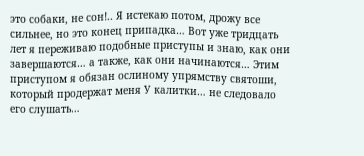это собаки, не сон!.. Я истекаю потом, дрожу все сильнее, но это конец припадка… Вот уже тридцать лет я переживаю подобные приступы и знаю, как они завершаются… а также, как они начинаются… Этим приступом я обязан ослиному упрямству святоши, который продержат меня У калитки… не следовало его слушать…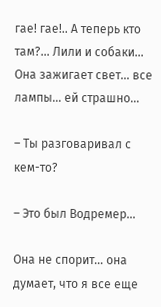гае! гае!.. А теперь кто там?… Лили и собаки… Она зажигает свет… все лампы… ей страшно…

– Ты разговаривал с кем-то?

– Это был Водремер…

Она не спорит… она думает, что я все еще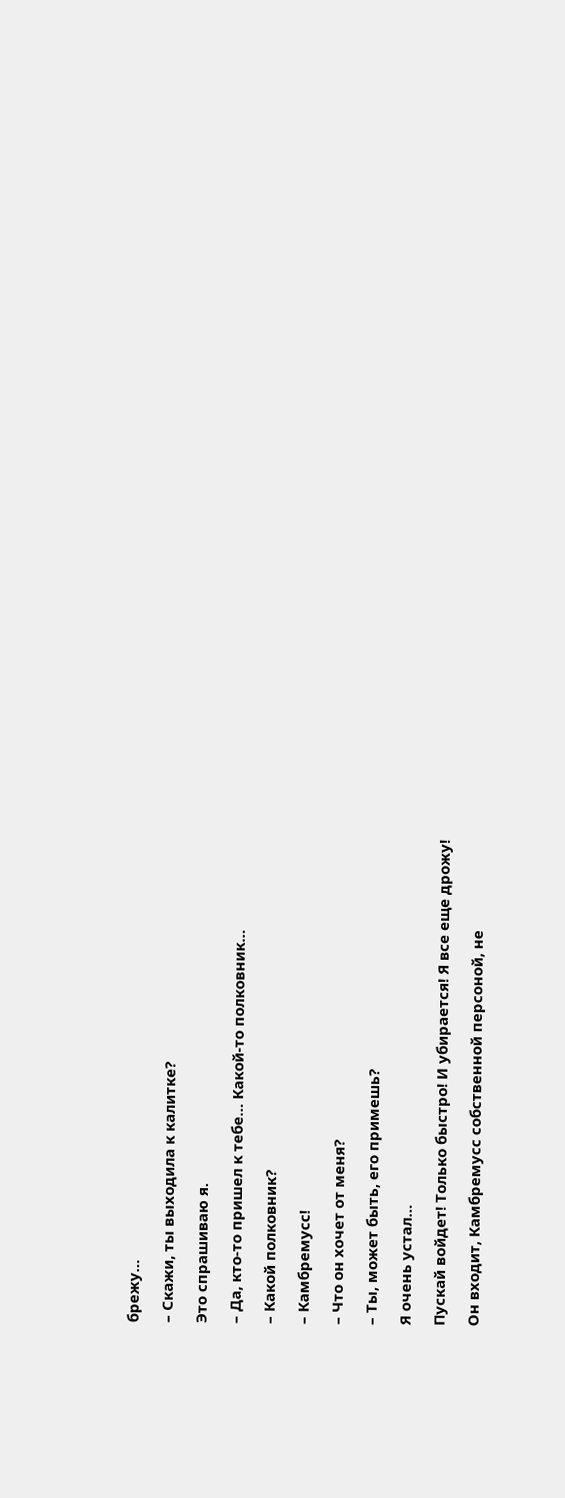брежу…

– Скажи, ты выходила к калитке?

Это спрашиваю я.

– Да, кто-то пришел к тебе… Какой-то полковник…

– Какой полковник?

– Камбремусс!

– Что он хочет от меня?

– Ты, может быть, его примешь?

Я очень устал…

Пускай войдет! Только быстро! И убирается! Я все еще дрожу!

Он входит, Камбремусс собственной персоной, не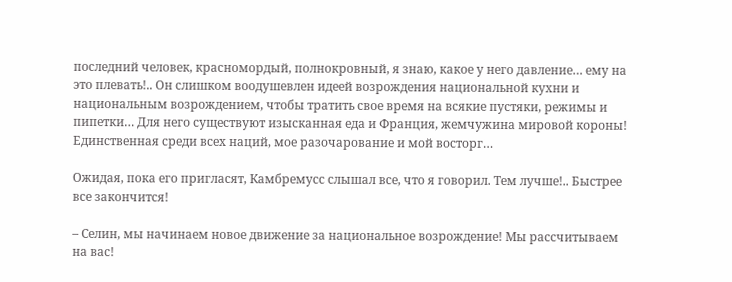последний человек, красномордый, полнокровный, я знаю, какое у него давление… ему на это плевать!.. Он слишком воодушевлен идеей возрождения национальной кухни и национальным возрождением, чтобы тратить свое время на всякие пустяки, режимы и пипетки… Для него существуют изысканная еда и Франция, жемчужина мировой короны! Единственная среди всех наций, мое разочарование и мой восторг…

Ожидая, пока его пригласят, Камбремусс слышал все, что я говорил. Тем лучше!.. Быстрее все закончится!

– Селин, мы начинаем новое движение за национальное возрождение! Мы рассчитываем на вас!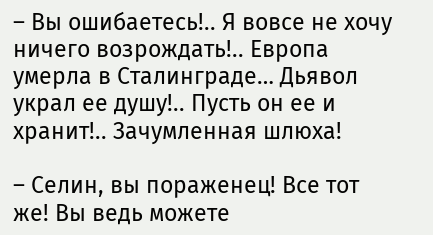– Вы ошибаетесь!.. Я вовсе не хочу ничего возрождать!.. Европа умерла в Сталинграде… Дьявол украл ее душу!.. Пусть он ее и хранит!.. Зачумленная шлюха!

– Селин, вы пораженец! Все тот же! Вы ведь можете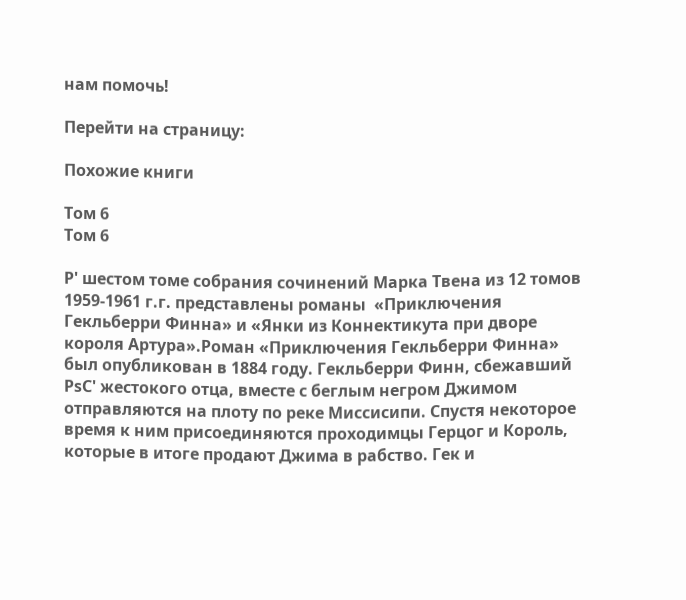нам помочь!

Перейти на страницу:

Похожие книги

Том 6
Том 6

Р' шестом томе собрания сочинений Марка Твена из 12 томов 1959-1961 г.г. представлены романы  «Приключения Гекльберри Финна» и «Янки из Коннектикута при дворе короля Артура».Роман «Приключения Гекльберри Финна» был опубликован в 1884 году. Гекльберри Финн, сбежавший РѕС' жестокого отца, вместе с беглым негром Джимом отправляются на плоту по реке Миссисипи. Спустя некоторое время к ним присоединяются проходимцы Герцог и Король, которые в итоге продают Джима в рабство. Гек и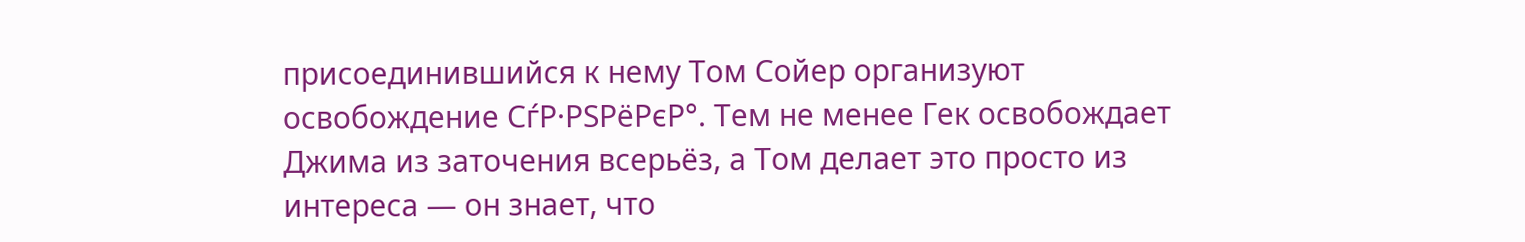присоединившийся к нему Том Сойер организуют освобождение СѓР·РЅРёРєР°. Тем не менее Гек освобождает Джима из заточения всерьёз, а Том делает это просто из интереса — он знает, что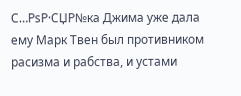С…РѕР·СЏР№ка Джима уже дала ему Марк Твен был противником расизма и рабства, и устами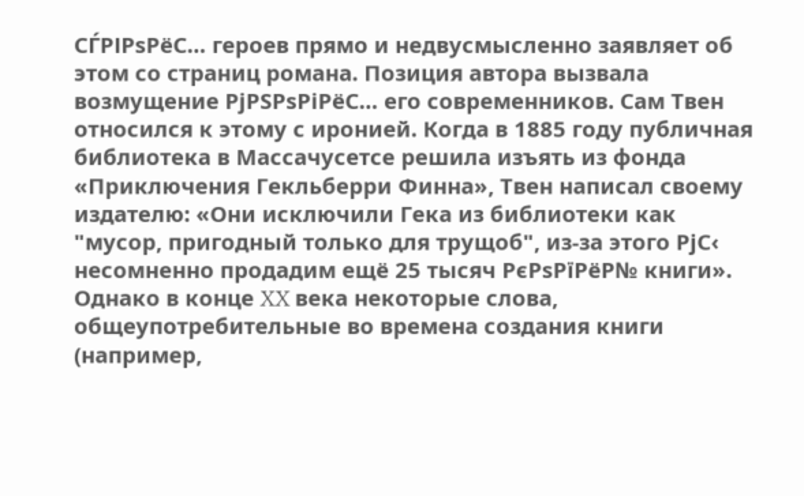СЃРІРѕРёС… героев прямо и недвусмысленно заявляет об этом со страниц романа. Позиция автора вызвала возмущение РјРЅРѕРіРёС… его современников. Сам Твен относился к этому с иронией. Когда в 1885 году публичная библиотека в Массачусетсе решила изъять из фонда «Приключения Гекльберри Финна», Твен написал своему издателю: «Они исключили Гека из библиотеки как "мусор, пригодный только для трущоб", из-за этого РјС‹ несомненно продадим ещё 25 тысяч РєРѕРїРёР№ книги». Однако в конце XX века некоторые слова, общеупотребительные во времена создания книги (например,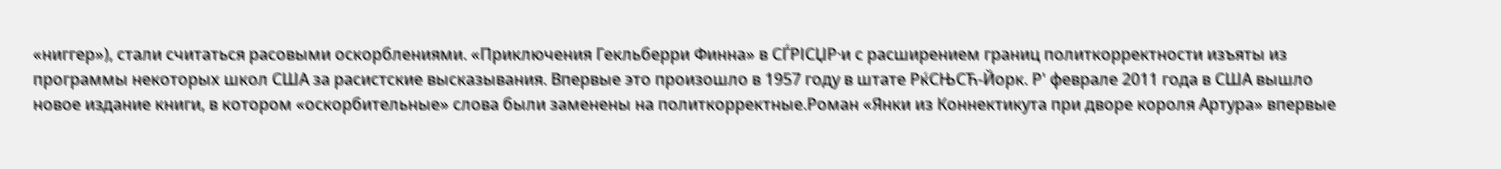«ниггер»), стали считаться расовыми оскорблениями. «Приключения Гекльберри Финна» в СЃРІСЏР·и с расширением границ политкорректности изъяты из программы некоторых школ США за расистские высказывания. Впервые это произошло в 1957 году в штате РќСЊСЋ-Йорк. Р' феврале 2011 года в США вышло новое издание книги, в котором «оскорбительные» слова были заменены на политкорректные.Роман «Янки из Коннектикута при дворе короля Артура» впервые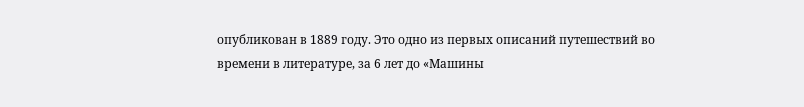опубликован в 1889 году. Это одно из первых описаний путешествий во времени в литературе, за 6 лет до «Машины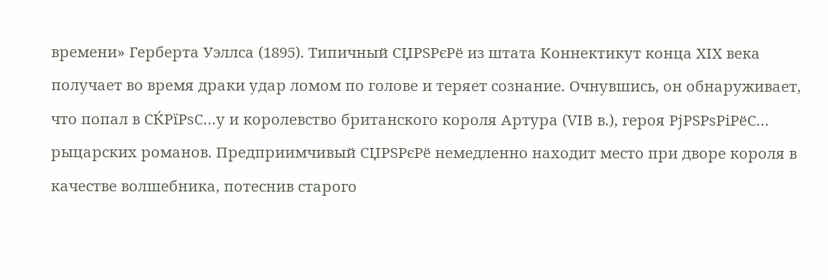времени» Герберта Уэллса (1895). Типичный СЏРЅРєРё из штата Коннектикут конца XIX века получает во время драки удар ломом по голове и теряет сознание. Очнувшись, он обнаруживает, что попал в СЌРїРѕС…у и королевство британского короля Артура (VIВ в.), героя РјРЅРѕРіРёС… рыцарских романов. Предприимчивый СЏРЅРєРё немедленно находит место при дворе короля в качестве волшебника, потеснив старого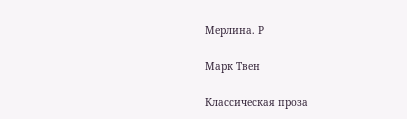Мерлина. Р

Марк Твен

Классическая проза